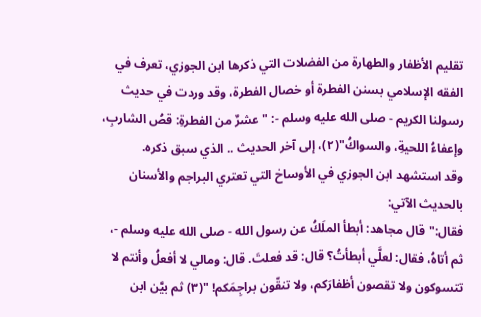تقليم الأظفار والطهارة من الفضلات التي ذكرها ابن الجوزي، تعرف في الفقه الإسلامي بسنن الفطرة أو خصال الفطرة، وقد وردت في حديث رسولنا الكريم - صلى الله عليه وسلم -: "عشرٌ من الفطرةِ: قصُ الشاربِ، وإعفاءُ اللحيةِ، والسواكُ"(٢)، إلى آخر الحديث .. الذي سبق ذكره.
وقد استشهد ابن الجوزي في الأوساخ التي تعتري البراجم والأسنان بالحديث الآتي:
فقال:"قال مجاهد: أبطأ الملَكُ عن رسول الله - صلى الله عليه وسلم -، ثم أتاهُ، فقال: لعلَّي أبطأتُ؟ قال: قد فعلتَ. قال: ومالي لا أفعلُ وأنتم لا تتسوكون ولا تقصون أظفارَكم، ولا تنقّون براجِمَكم! "(٣) ثم بيَّن ابن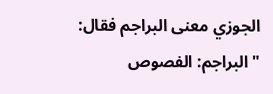الجوزي معنى البراجم فقال: "البراجم: الفصوص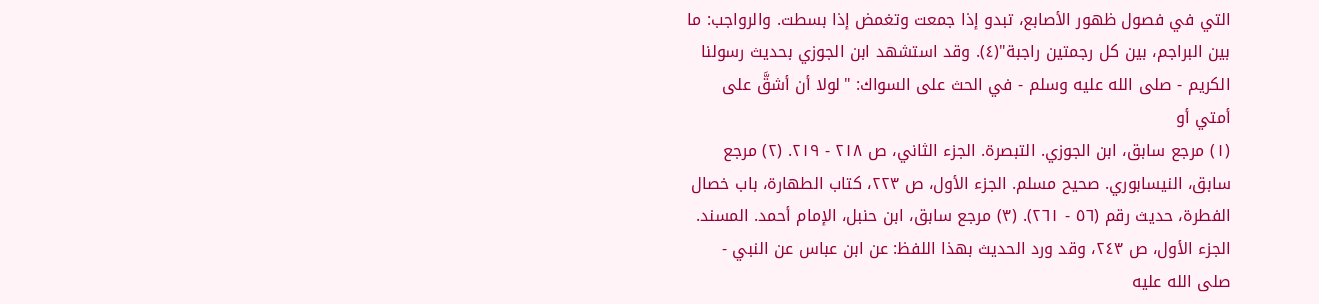التي في فصول ظهور الأصابع، تبدو إذا جمعت وتغمض إذا بسطت. والرواجب: ما بين البراجم، بين كل رجمتين راجبة"(٤). وقد استشهد ابن الجوزي بحديث رسولنا الكريم - صلى الله عليه وسلم - في الحث على السواك: "لولا أن أشقَّ على أمتي أو
(١) مرجع سابق، ابن الجوزي. التبصرة. الجزء الثاني، ص ٢١٨ - ٢١٩. (٢) مرجع سابق، النيسابوري. صحيح مسلم. الجزء الأول، ص ٢٢٣، كتاب الطهارة، باب خصال الفطرة، حديث رقم (٥٦ - ٢٦١). (٣) مرجع سابق، ابن حنبل، الإمام أحمد. المسند. الجزء الأول، ص ٢٤٣، وقد ورد الحديث بهذا اللفظ: عن ابن عباس عن النبي - صلى الله عليه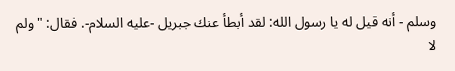وسلم - أنه قيل له يا رسول الله: لقد أبطأ عنك جبريل -عليه السلام-. فقال: "ولم لا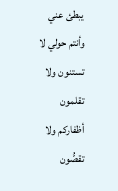يبطئ عني وأنتم حولي لا تستنون ولا تقلمون أظفاركم ولا تقصُّون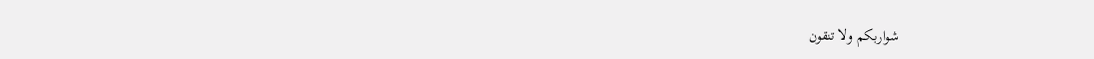شواربكم ولا تنقون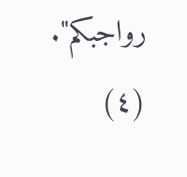رواجبكم". (٤)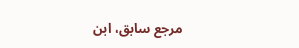مرجع سابق، ابن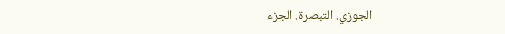الجوزي. التبصرة. الجزء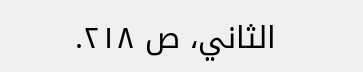الثاني، ص ٢١٨.